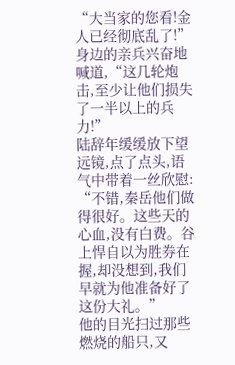“大当家的您看!金人已经彻底乱了!”
身边的亲兵兴奋地喊道,“这几轮炮击,至少让他们损失了一半以上的兵力!”
陆辞年缓缓放下望远镜,点了点头,语气中带着一丝欣慰:
“不错,秦岳他们做得很好。这些天的心血,没有白费。谷上悍自以为胜券在握,却没想到,我们早就为他准备好了这份大礼。”
他的目光扫过那些燃烧的船只,又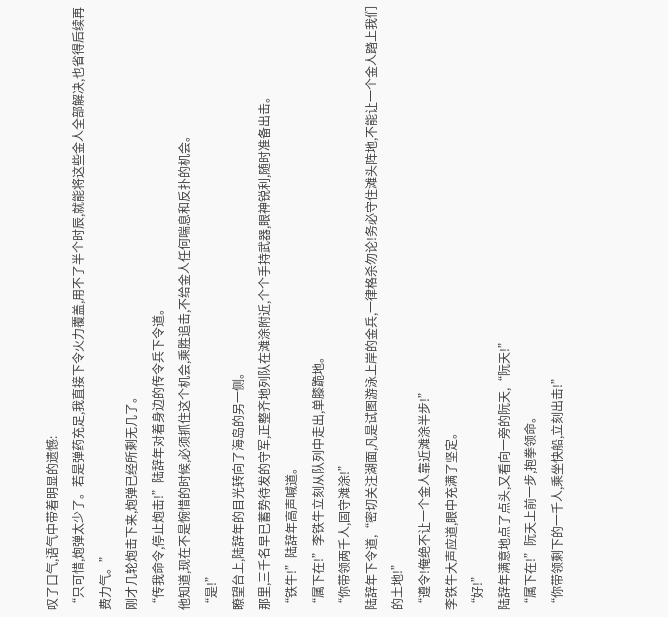叹了口气,语气中带着明显的遗憾:
“只可惜,炮弹太少了。若是弹药充足,我直接下令火力覆盖,用不了半个时辰,就能将这些金人全部解决,也省得后续再费力气。”
刚才几轮炮击下来,炮弹已经所剩无几了。
“传我命令,停止炮击!”陆辞年对着身边的传令兵下令道。
他知道,现在不是惋惜的时候,必须抓住这个机会,乘胜追击,不给金人任何喘息和反扑的机会。
“是!”
瞭望台上,陆辞年的目光转向了海岛的另一侧。
那里,三千名早已蓄势待发的守军,正整齐地列队在滩涂附近,个个手持武器,眼神锐利,随时准备出击。
“铁牛!”陆辞年高声喊道。
“属下在!”李铁牛立刻从队列中走出,单膝跪地。
“你带领两千人,固守滩涂!”
陆辞年下令道,“密切关注湖面,凡是试图游泳上岸的金兵,一律格杀勿论!务必守住滩头阵地,不能让一个金人踏上我们的土地!”
“遵令!俺绝不让一个金人靠近滩涂半步!”
李铁牛大声应道,眼中充满了坚定。
“好!”
陆辞年满意地点了点头,又看向一旁的阮天,“阮天!”
“属下在!”阮天上前一步,抱拳领命。
“你带领剩下的一千人,乘坐快船,立刻出击!”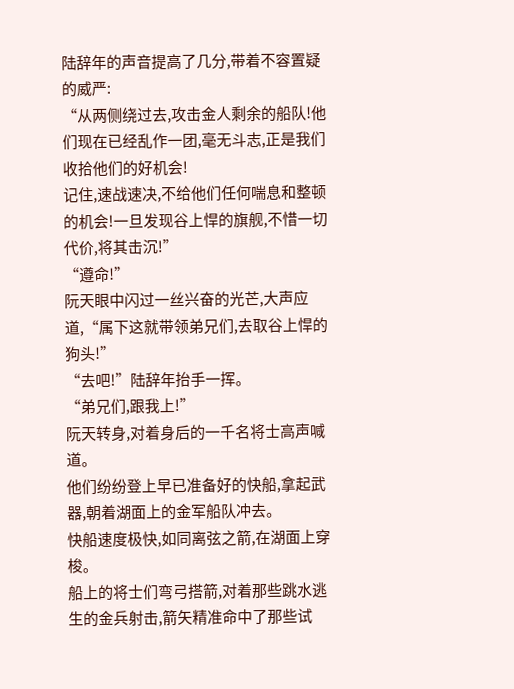陆辞年的声音提高了几分,带着不容置疑的威严:
“从两侧绕过去,攻击金人剩余的船队!他们现在已经乱作一团,毫无斗志,正是我们收拾他们的好机会!
记住,速战速决,不给他们任何喘息和整顿的机会!一旦发现谷上悍的旗舰,不惜一切代价,将其击沉!”
“遵命!”
阮天眼中闪过一丝兴奋的光芒,大声应道,“属下这就带领弟兄们,去取谷上悍的狗头!”
“去吧!”陆辞年抬手一挥。
“弟兄们,跟我上!”
阮天转身,对着身后的一千名将士高声喊道。
他们纷纷登上早已准备好的快船,拿起武器,朝着湖面上的金军船队冲去。
快船速度极快,如同离弦之箭,在湖面上穿梭。
船上的将士们弯弓搭箭,对着那些跳水逃生的金兵射击,箭矢精准命中了那些试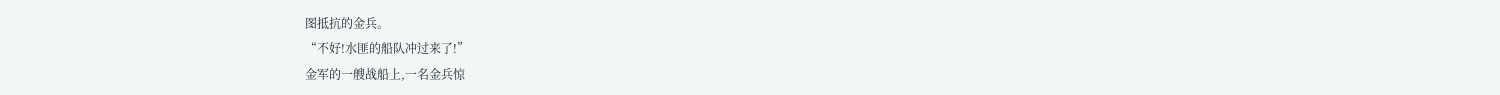图抵抗的金兵。
“不好!水匪的船队冲过来了!”
金军的一艘战船上,一名金兵惊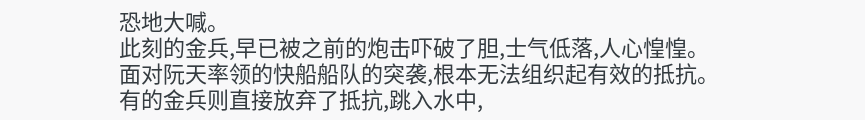恐地大喊。
此刻的金兵,早已被之前的炮击吓破了胆,士气低落,人心惶惶。
面对阮天率领的快船船队的突袭,根本无法组织起有效的抵抗。
有的金兵则直接放弃了抵抗,跳入水中,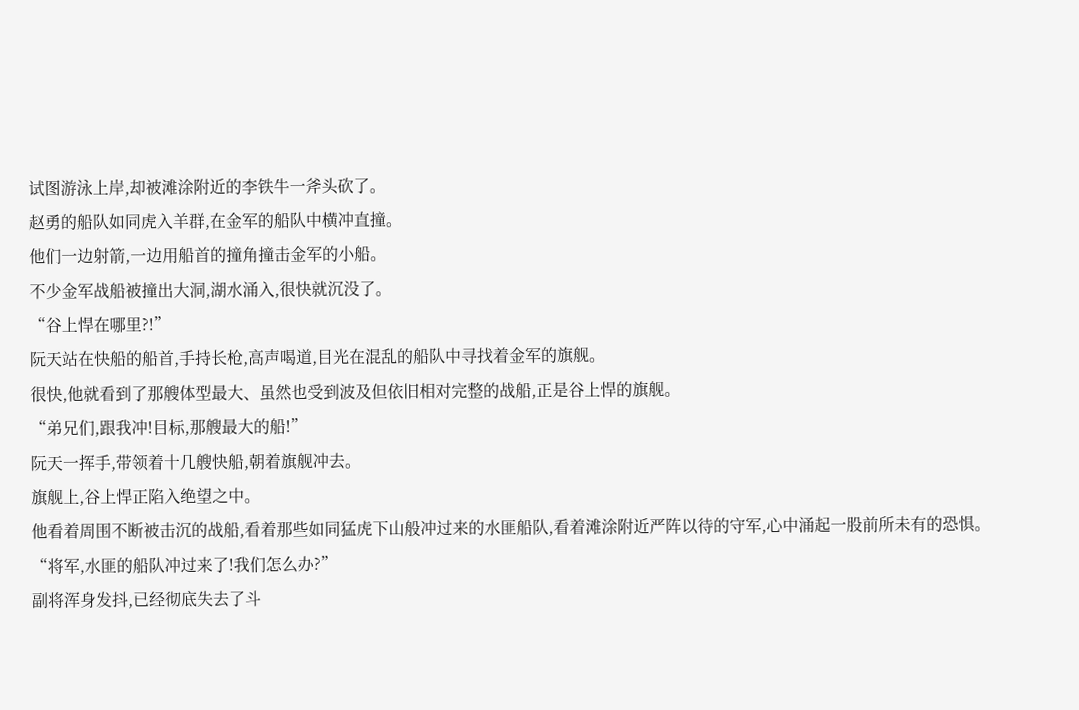试图游泳上岸,却被滩涂附近的李铁牛一斧头砍了。
赵勇的船队如同虎入羊群,在金军的船队中横冲直撞。
他们一边射箭,一边用船首的撞角撞击金军的小船。
不少金军战船被撞出大洞,湖水涌入,很快就沉没了。
“谷上悍在哪里?!”
阮天站在快船的船首,手持长枪,高声喝道,目光在混乱的船队中寻找着金军的旗舰。
很快,他就看到了那艘体型最大、虽然也受到波及但依旧相对完整的战船,正是谷上悍的旗舰。
“弟兄们,跟我冲!目标,那艘最大的船!”
阮天一挥手,带领着十几艘快船,朝着旗舰冲去。
旗舰上,谷上悍正陷入绝望之中。
他看着周围不断被击沉的战船,看着那些如同猛虎下山般冲过来的水匪船队,看着滩涂附近严阵以待的守军,心中涌起一股前所未有的恐惧。
“将军,水匪的船队冲过来了!我们怎么办?”
副将浑身发抖,已经彻底失去了斗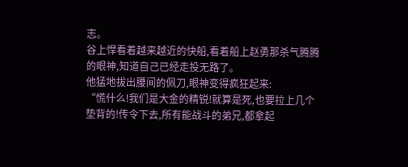志。
谷上悍看着越来越近的快船,看着船上赵勇那杀气腾腾的眼神,知道自己已经走投无路了。
他猛地拔出腰间的佩刀,眼神变得疯狂起来:
“慌什么!我们是大金的精锐!就算是死,也要拉上几个垫背的!传令下去,所有能战斗的弟兄,都拿起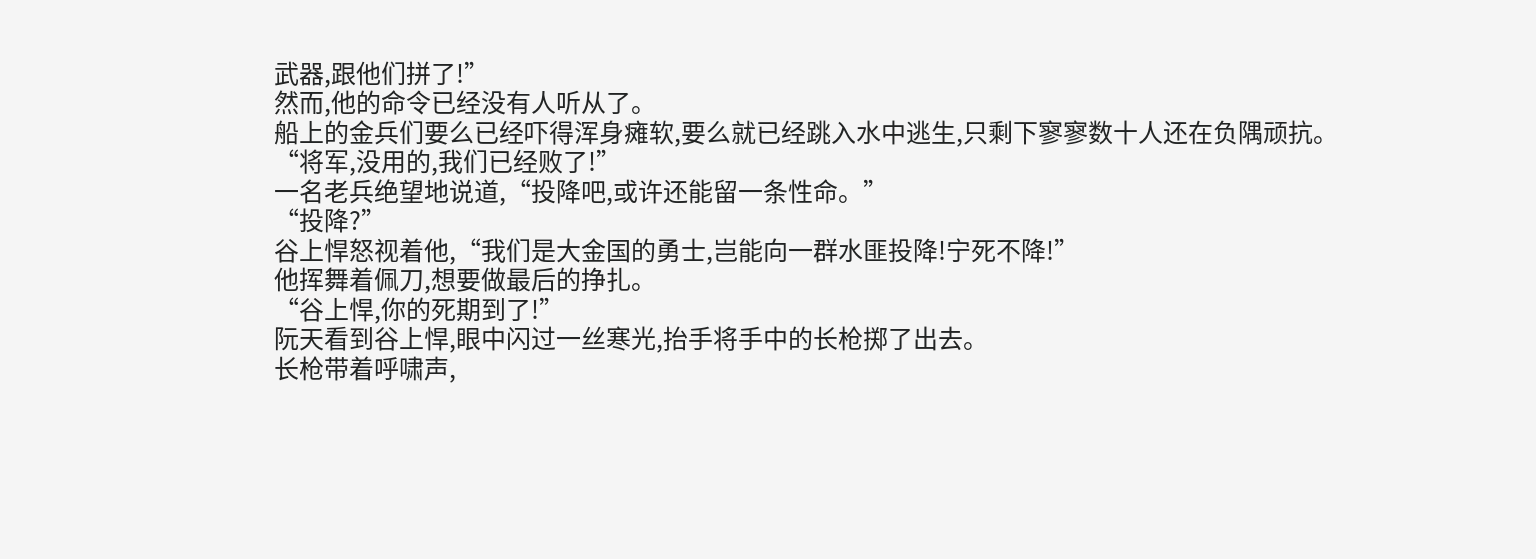武器,跟他们拼了!”
然而,他的命令已经没有人听从了。
船上的金兵们要么已经吓得浑身瘫软,要么就已经跳入水中逃生,只剩下寥寥数十人还在负隅顽抗。
“将军,没用的,我们已经败了!”
一名老兵绝望地说道,“投降吧,或许还能留一条性命。”
“投降?”
谷上悍怒视着他,“我们是大金国的勇士,岂能向一群水匪投降!宁死不降!”
他挥舞着佩刀,想要做最后的挣扎。
“谷上悍,你的死期到了!”
阮天看到谷上悍,眼中闪过一丝寒光,抬手将手中的长枪掷了出去。
长枪带着呼啸声,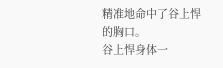精准地命中了谷上悍的胸口。
谷上悍身体一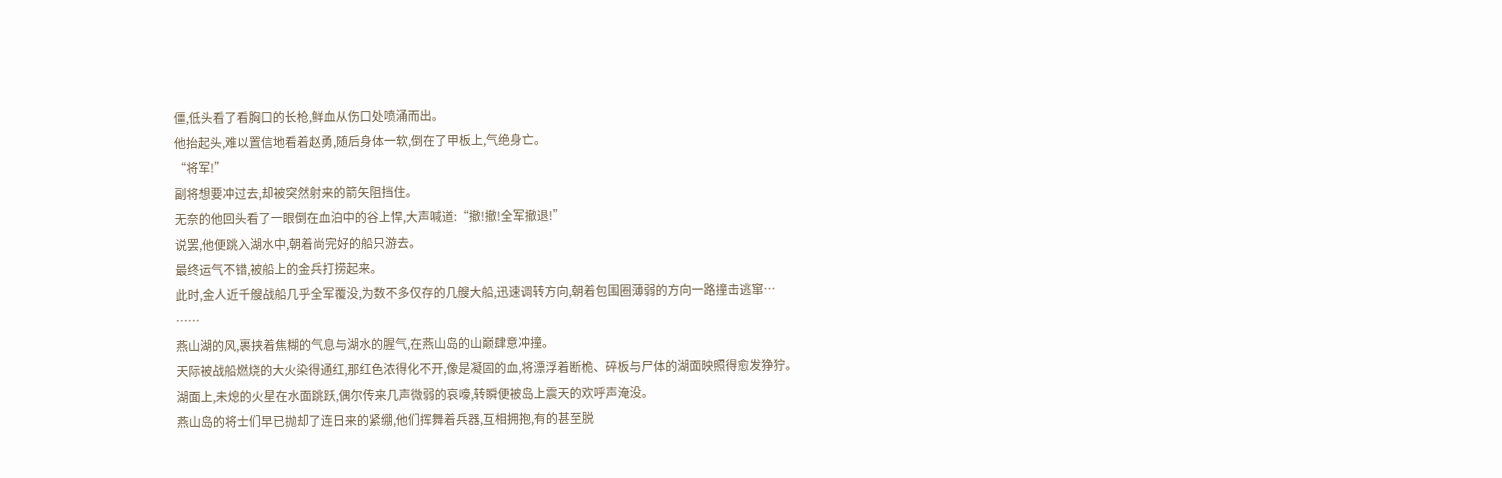僵,低头看了看胸口的长枪,鲜血从伤口处喷涌而出。
他抬起头,难以置信地看着赵勇,随后身体一软,倒在了甲板上,气绝身亡。
“将军!”
副将想要冲过去,却被突然射来的箭矢阻挡住。
无奈的他回头看了一眼倒在血泊中的谷上悍,大声喊道:“撤!撤!全军撤退!”
说罢,他便跳入湖水中,朝着尚完好的船只游去。
最终运气不错,被船上的金兵打捞起来。
此时,金人近千艘战船几乎全军覆没,为数不多仅存的几艘大船,迅速调转方向,朝着包围圈薄弱的方向一路撞击逃窜…
……
燕山湖的风,裹挟着焦糊的气息与湖水的腥气,在燕山岛的山巅肆意冲撞。
天际被战船燃烧的大火染得通红,那红色浓得化不开,像是凝固的血,将漂浮着断桅、碎板与尸体的湖面映照得愈发狰狞。
湖面上,未熄的火星在水面跳跃,偶尔传来几声微弱的哀嚎,转瞬便被岛上震天的欢呼声淹没。
燕山岛的将士们早已抛却了连日来的紧绷,他们挥舞着兵器,互相拥抱,有的甚至脱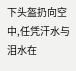下头盔扔向空中,任凭汗水与泪水在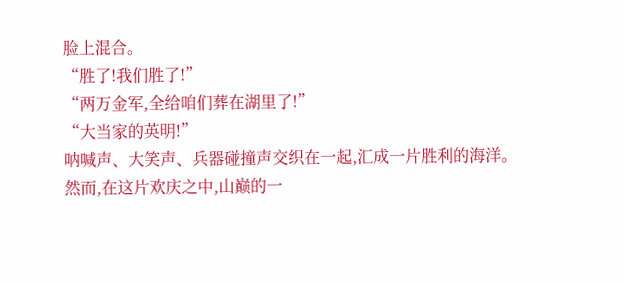脸上混合。
“胜了!我们胜了!”
“两万金军,全给咱们葬在湖里了!”
“大当家的英明!”
呐喊声、大笑声、兵器碰撞声交织在一起,汇成一片胜利的海洋。
然而,在这片欢庆之中,山巅的一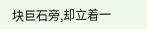块巨石旁,却立着一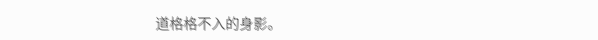道格格不入的身影。